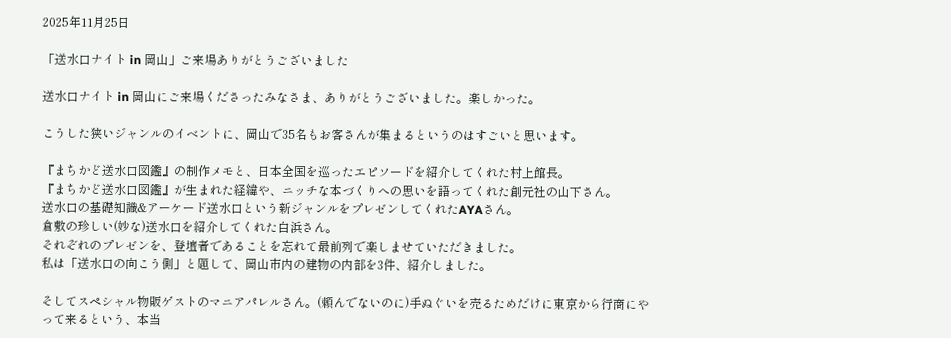2025年11月25日

「送水口ナイト in 岡山」ご来場ありがとうございました

送水口ナイト in 岡山にご来場くださったみなさま、ありがとうございました。楽しかった。

こうした狭いジャンルのイベントに、岡山で35名もお客さんが集まるというのはすごいと思います。

『まちかど送水口図鑑』の制作メモと、日本全国を巡ったエピソードを紹介してくれた村上館長。
『まちかど送水口図鑑』が生まれた経緯や、ニッチな本づくりへの思いを語ってくれた創元社の山下さん。
送水口の基礎知識&アーケード送水口という新ジャンルをプレゼンしてくれたAYAさん。
倉敷の珍しい(妙な)送水口を紹介してくれた白浜さん。
それぞれのプレゼンを、登壇者であることを忘れて最前列で楽しませていただきました。
私は「送水口の向こう側」と題して、岡山市内の建物の内部を3件、紹介しました。

そしてスペシャル物販ゲストのマニアパレルさん。(頼んでないのに)手ぬぐいを売るためだけに東京から行商にやって来るという、本当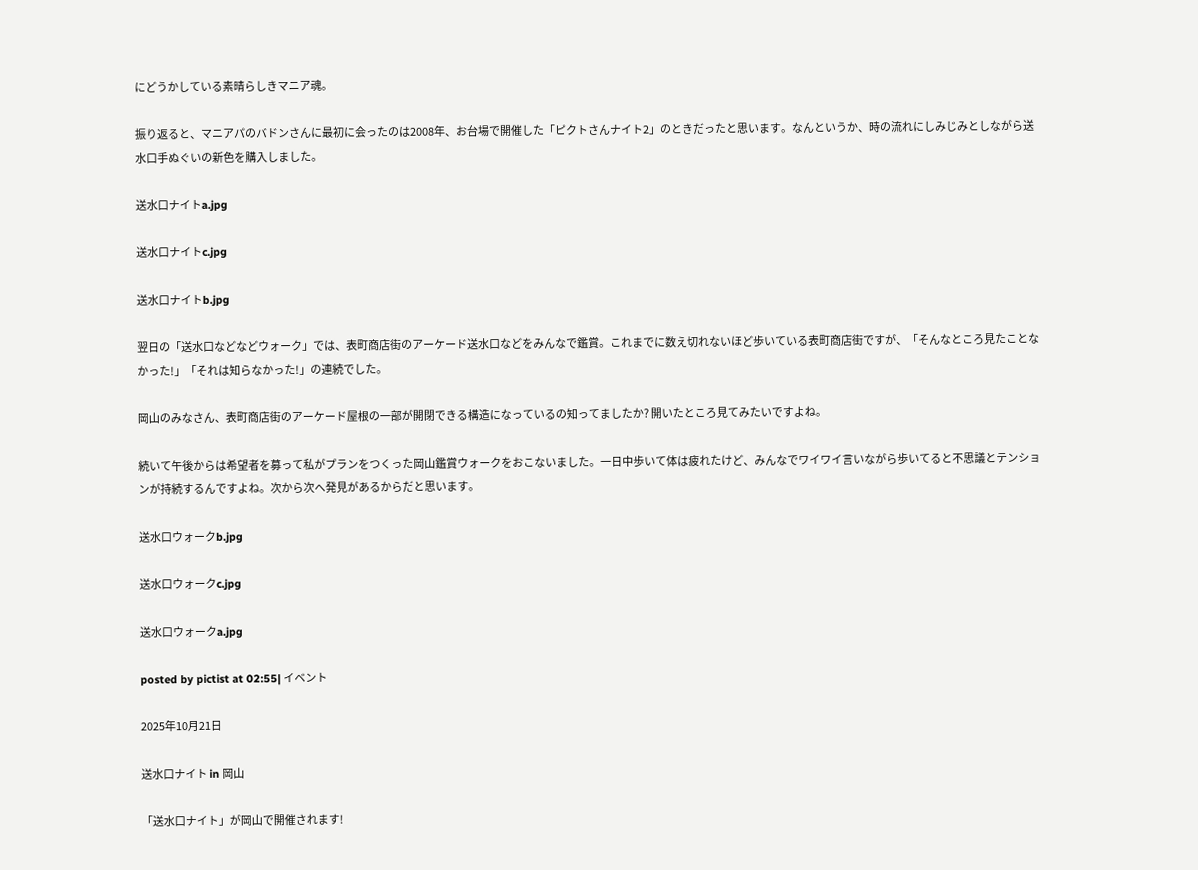にどうかしている素晴らしきマニア魂。

振り返ると、マニアパのバドンさんに最初に会ったのは2008年、お台場で開催した「ピクトさんナイト2」のときだったと思います。なんというか、時の流れにしみじみとしながら送水口手ぬぐいの新色を購入しました。

送水口ナイトa.jpg

送水口ナイトc.jpg

送水口ナイトb.jpg

翌日の「送水口などなどウォーク」では、表町商店街のアーケード送水口などをみんなで鑑賞。これまでに数え切れないほど歩いている表町商店街ですが、「そんなところ見たことなかった!」「それは知らなかった!」の連続でした。

岡山のみなさん、表町商店街のアーケード屋根の一部が開閉できる構造になっているの知ってましたか? 開いたところ見てみたいですよね。

続いて午後からは希望者を募って私がプランをつくった岡山鑑賞ウォークをおこないました。一日中歩いて体は疲れたけど、みんなでワイワイ言いながら歩いてると不思議とテンションが持続するんですよね。次から次へ発見があるからだと思います。

送水口ウォークb.jpg

送水口ウォークc.jpg

送水口ウォークa.jpg

posted by pictist at 02:55| イベント

2025年10月21日

送水口ナイト in 岡山

「送水口ナイト」が岡山で開催されます!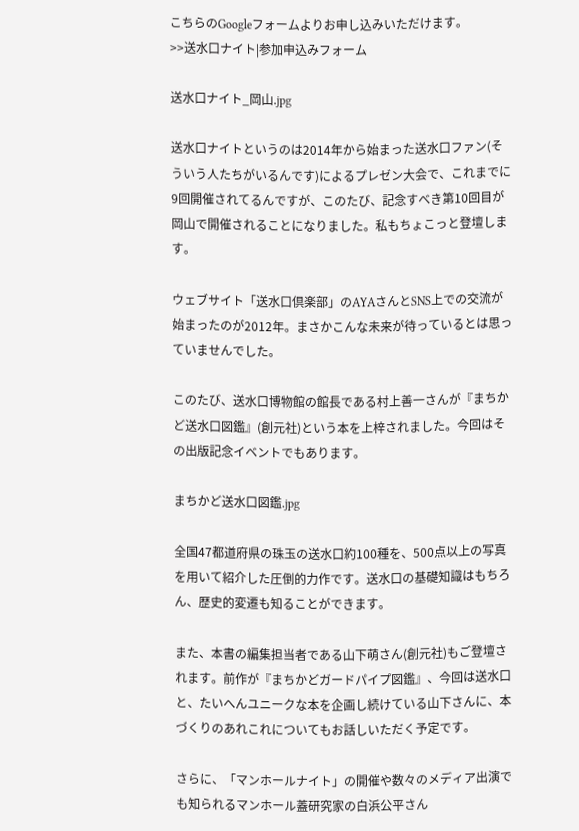こちらのGoogleフォームよりお申し込みいただけます。
>>送水口ナイト|参加申込みフォーム

送水口ナイト_岡山.jpg

送水口ナイトというのは2014年から始まった送水口ファン(そういう人たちがいるんです)によるプレゼン大会で、これまでに9回開催されてるんですが、このたび、記念すべき第10回目が岡山で開催されることになりました。私もちょこっと登壇します。

ウェブサイト「送水口倶楽部」のAYAさんとSNS上での交流が始まったのが2012年。まさかこんな未来が待っているとは思っていませんでした。

このたび、送水口博物館の館長である村上善一さんが『まちかど送水口図鑑』(創元社)という本を上梓されました。今回はその出版記念イベントでもあります。

まちかど送水口図鑑.jpg

全国47都道府県の珠玉の送水口約100種を、500点以上の写真を用いて紹介した圧倒的力作です。送水口の基礎知識はもちろん、歴史的変遷も知ることができます。

また、本書の編集担当者である山下萌さん(創元社)もご登壇されます。前作が『まちかどガードパイプ図鑑』、今回は送水口と、たいへんユニークな本を企画し続けている山下さんに、本づくりのあれこれについてもお話しいただく予定です。

さらに、「マンホールナイト」の開催や数々のメディア出演でも知られるマンホール蓋研究家の白浜公平さん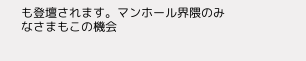も登壇されます。マンホール界隈のみなさまもこの機会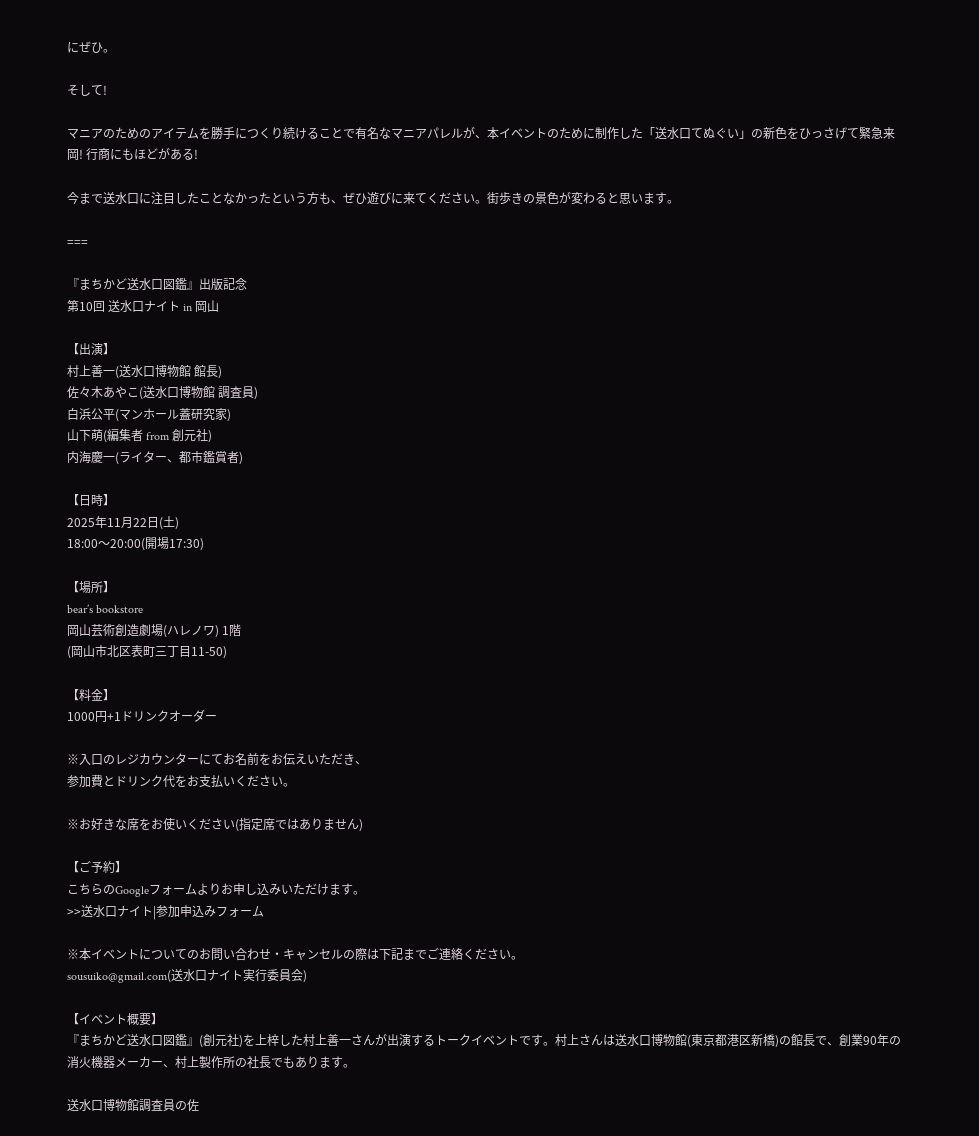にぜひ。

そして!

マニアのためのアイテムを勝手につくり続けることで有名なマニアパレルが、本イベントのために制作した「送水口てぬぐい」の新色をひっさげて緊急来岡! 行商にもほどがある!

今まで送水口に注目したことなかったという方も、ぜひ遊びに来てください。街歩きの景色が変わると思います。

===

『まちかど送水口図鑑』出版記念
第10回 送水口ナイト in 岡山

【出演】
村上善一(送水口博物館 館長)
佐々木あやこ(送水口博物館 調査員)
白浜公平(マンホール蓋研究家)
山下萌(編集者 from 創元社)
内海慶一(ライター、都市鑑賞者)

【日時】
2025年11月22日(土)
18:00〜20:00(開場17:30)

【場所】
bear’s bookstore
岡山芸術創造劇場(ハレノワ) 1階
(岡山市北区表町三丁目11-50)

【料金】
1000円+1ドリンクオーダー

※入口のレジカウンターにてお名前をお伝えいただき、
参加費とドリンク代をお支払いください。

※お好きな席をお使いください(指定席ではありません)

【ご予約】
こちらのGoogleフォームよりお申し込みいただけます。
>>送水口ナイト|参加申込みフォーム

※本イベントについてのお問い合わせ・キャンセルの際は下記までご連絡ください。
sousuiko@gmail.com(送水口ナイト実行委員会)

【イベント概要】
『まちかど送水口図鑑』(創元社)を上梓した村上善一さんが出演するトークイベントです。村上さんは送水口博物館(東京都港区新橋)の館長で、創業90年の消火機器メーカー、村上製作所の社長でもあります。

送水口博物館調査員の佐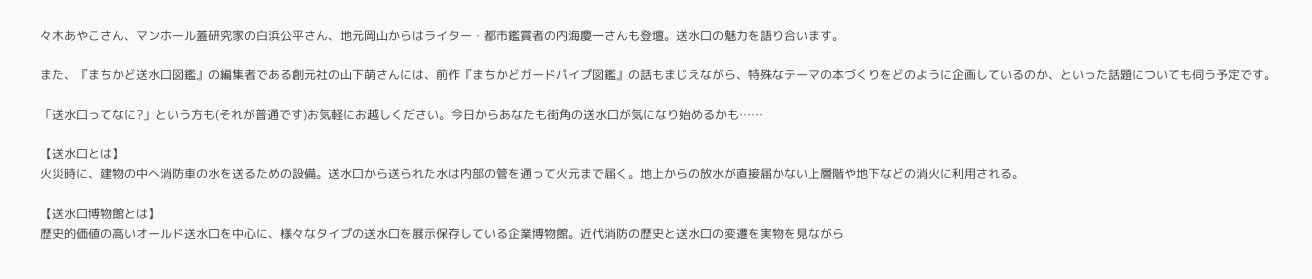々木あやこさん、マンホール蓋研究家の白浜公平さん、地元岡山からはライター・都市鑑賞者の内海慶一さんも登壇。送水口の魅力を語り合います。

また、『まちかど送水口図鑑』の編集者である創元社の山下萌さんには、前作『まちかどガードパイプ図鑑』の話もまじえながら、特殊なテーマの本づくりをどのように企画しているのか、といった話題についても伺う予定です。

「送水口ってなに?」という方も(それが普通です)お気軽にお越しください。今日からあなたも街角の送水口が気になり始めるかも……

【送水口とは】
火災時に、建物の中へ消防車の水を送るための設備。送水口から送られた水は内部の管を通って火元まで届く。地上からの放水が直接届かない上層階や地下などの消火に利用される。

【送水口博物館とは】
歴史的価値の高いオールド送水口を中心に、様々なタイプの送水口を展示保存している企業博物館。近代消防の歴史と送水口の変遷を実物を見ながら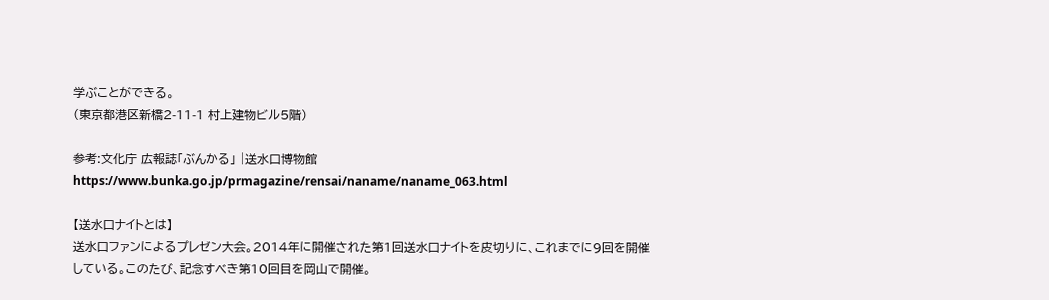学ぶことができる。
(東京都港区新橋2-11-1 村上建物ビル5階)

参考:文化庁 広報誌「ぶんかる」 |送水口博物館
https://www.bunka.go.jp/prmagazine/rensai/naname/naname_063.html

【送水口ナイトとは】
送水口ファンによるプレゼン大会。2014年に開催された第1回送水口ナイトを皮切りに、これまでに9回を開催している。このたび、記念すべき第10回目を岡山で開催。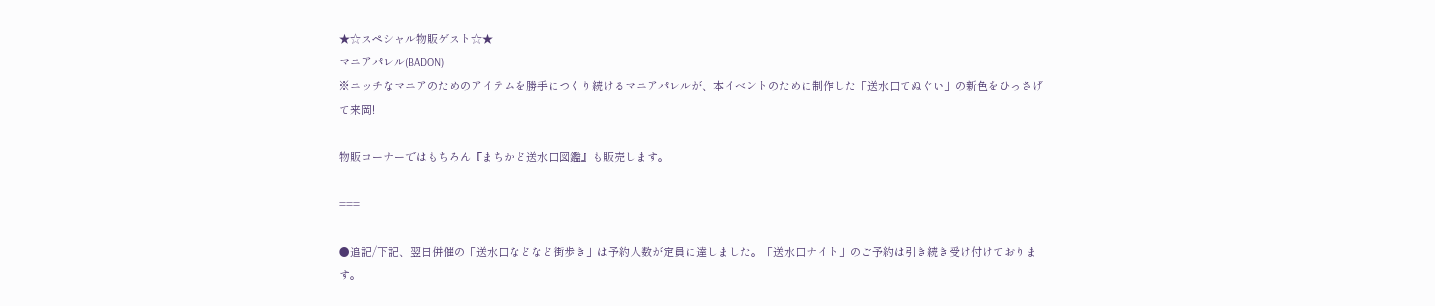★☆スペシャル物販ゲスト☆★
マニアパレル(BADON)
※ニッチなマニアのためのアイテムを勝手につくり続けるマニアパレルが、本イベントのために制作した「送水口てぬぐい」の新色をひっさげて来岡!

物販コーナーではもちろん『まちかど送水口図鑑』も販売します。

===

●追記/下記、翌日併催の「送水口などなど街歩き」は予約人数が定員に達しました。「送水口ナイト」のご予約は引き続き受け付けております。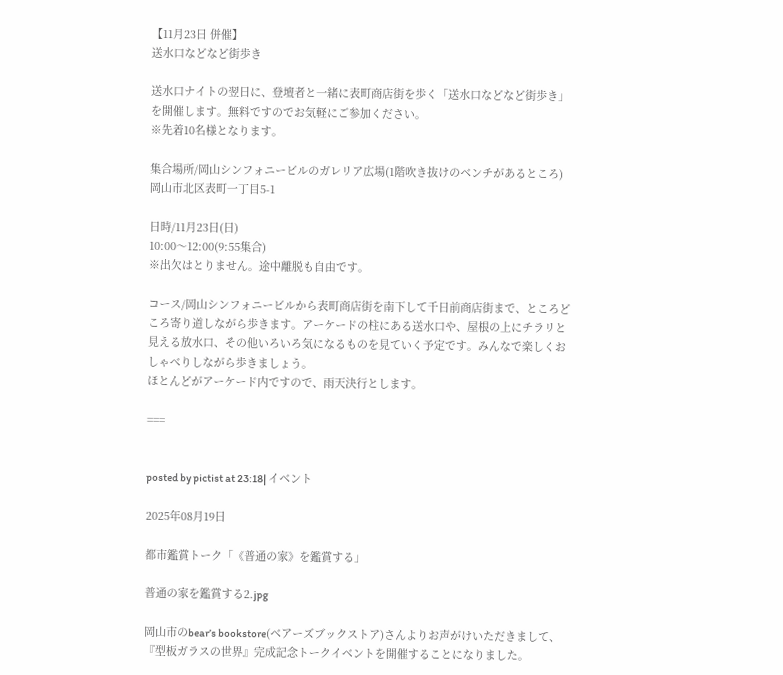【11月23日 併催】
送水口などなど街歩き

送水口ナイトの翌日に、登壇者と一緒に表町商店街を歩く「送水口などなど街歩き」を開催します。無料ですのでお気軽にご参加ください。
※先着10名様となります。

集合場所/岡山シンフォニービルのガレリア広場(1階吹き抜けのベンチがあるところ)
岡山市北区表町一丁目5-1

日時/11月23日(日)
10:00〜12:00(9:55集合)
※出欠はとりません。途中離脱も自由です。

コース/岡山シンフォニービルから表町商店街を南下して千日前商店街まで、ところどころ寄り道しながら歩きます。アーケードの柱にある送水口や、屋根の上にチラリと見える放水口、その他いろいろ気になるものを見ていく予定です。みんなで楽しくおしゃべりしながら歩きましょう。
ほとんどがアーケード内ですので、雨天決行とします。

===


posted by pictist at 23:18| イベント

2025年08月19日

都市鑑賞トーク「《普通の家》を鑑賞する」

普通の家を鑑賞する2.jpg

岡山市のbear’s bookstore(ベアーズブックストア)さんよりお声がけいただきまして、『型板ガラスの世界』完成記念トークイベントを開催することになりました。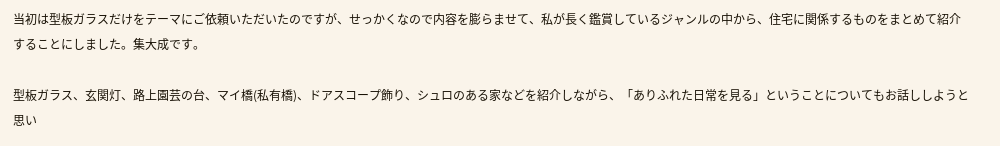当初は型板ガラスだけをテーマにご依頼いただいたのですが、せっかくなので内容を膨らませて、私が長く鑑賞しているジャンルの中から、住宅に関係するものをまとめて紹介することにしました。集大成です。

型板ガラス、玄関灯、路上園芸の台、マイ橋(私有橋)、ドアスコープ飾り、シュロのある家などを紹介しながら、「ありふれた日常を見る」ということについてもお話ししようと思い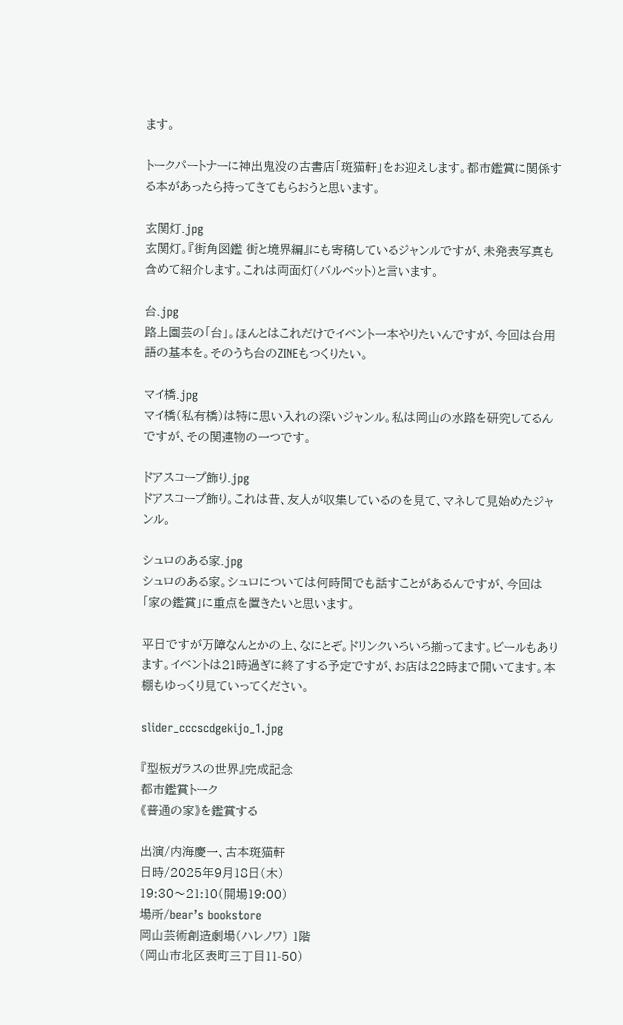ます。

トークパートナーに神出鬼没の古書店「斑猫軒」をお迎えします。都市鑑賞に関係する本があったら持ってきてもらおうと思います。

玄関灯.jpg
玄関灯。『街角図鑑 街と境界編』にも寄稿しているジャンルですが、未発表写真も含めて紹介します。これは両面灯(バルベット)と言います。

台.jpg
路上園芸の「台」。ほんとはこれだけでイベント一本やりたいんですが、今回は台用語の基本を。そのうち台のZINEもつくりたい。

マイ橋.jpg
マイ橋(私有橋)は特に思い入れの深いジャンル。私は岡山の水路を研究してるんですが、その関連物の一つです。

ドアスコープ飾り.jpg
ドアスコープ飾り。これは昔、友人が収集しているのを見て、マネして見始めたジャンル。

シュロのある家.jpg
シュロのある家。シュロについては何時間でも話すことがあるんですが、今回は「家の鑑賞」に重点を置きたいと思います。

平日ですが万障なんとかの上、なにとぞ。ドリンクいろいろ揃ってます。ビールもあります。イベントは21時過ぎに終了する予定ですが、お店は22時まで開いてます。本棚もゆっくり見ていってください。

slider_cccscdgekijo_1.jpg

『型板ガラスの世界』完成記念
都市鑑賞トーク
《普通の家》を鑑賞する

出演/内海慶一、古本斑猫軒
日時/2025年9月18日(木)
19:30〜21:10(開場19:00)
場所/bear’s bookstore
岡山芸術創造劇場(ハレノワ) 1階
(岡山市北区表町三丁目11-50)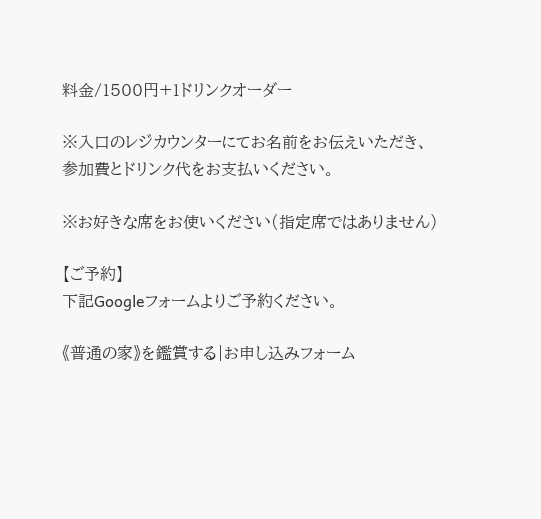料金/1500円+1ドリンクオーダー

※入口のレジカウンターにてお名前をお伝えいただき、
参加費とドリンク代をお支払いください。

※お好きな席をお使いください(指定席ではありません)

【ご予約】
下記Googleフォームよりご予約ください。

《普通の家》を鑑賞する|お申し込みフォーム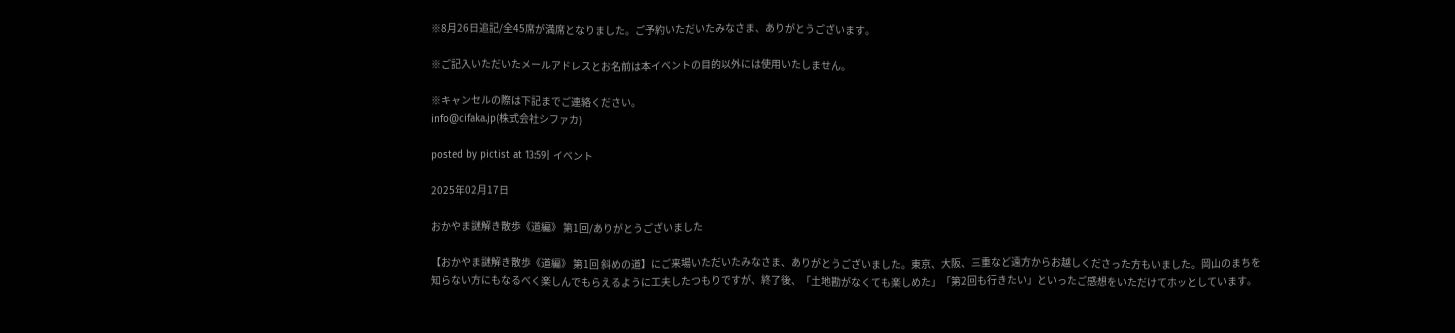※8月26日追記/全45席が満席となりました。ご予約いただいたみなさま、ありがとうございます。

※ご記入いただいたメールアドレスとお名前は本イベントの目的以外には使用いたしません。

※キャンセルの際は下記までご連絡ください。
info@cifaka.jp(株式会社シファカ)

posted by pictist at 13:59| イベント

2025年02月17日

おかやま謎解き散歩《道編》 第1回/ありがとうございました

【おかやま謎解き散歩《道編》 第1回 斜めの道】にご来場いただいたみなさま、ありがとうございました。東京、大阪、三重など遠方からお越しくださった方もいました。岡山のまちを知らない方にもなるべく楽しんでもらえるように工夫したつもりですが、終了後、「土地勘がなくても楽しめた」「第2回も行きたい」といったご感想をいただけてホッとしています。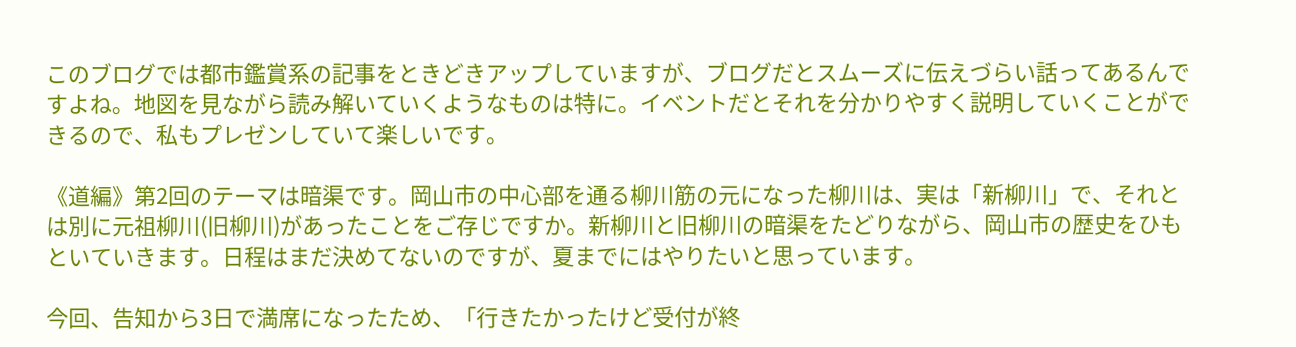このブログでは都市鑑賞系の記事をときどきアップしていますが、ブログだとスムーズに伝えづらい話ってあるんですよね。地図を見ながら読み解いていくようなものは特に。イベントだとそれを分かりやすく説明していくことができるので、私もプレゼンしていて楽しいです。

《道編》第2回のテーマは暗渠です。岡山市の中心部を通る柳川筋の元になった柳川は、実は「新柳川」で、それとは別に元祖柳川(旧柳川)があったことをご存じですか。新柳川と旧柳川の暗渠をたどりながら、岡山市の歴史をひもといていきます。日程はまだ決めてないのですが、夏までにはやりたいと思っています。

今回、告知から3日で満席になったため、「行きたかったけど受付が終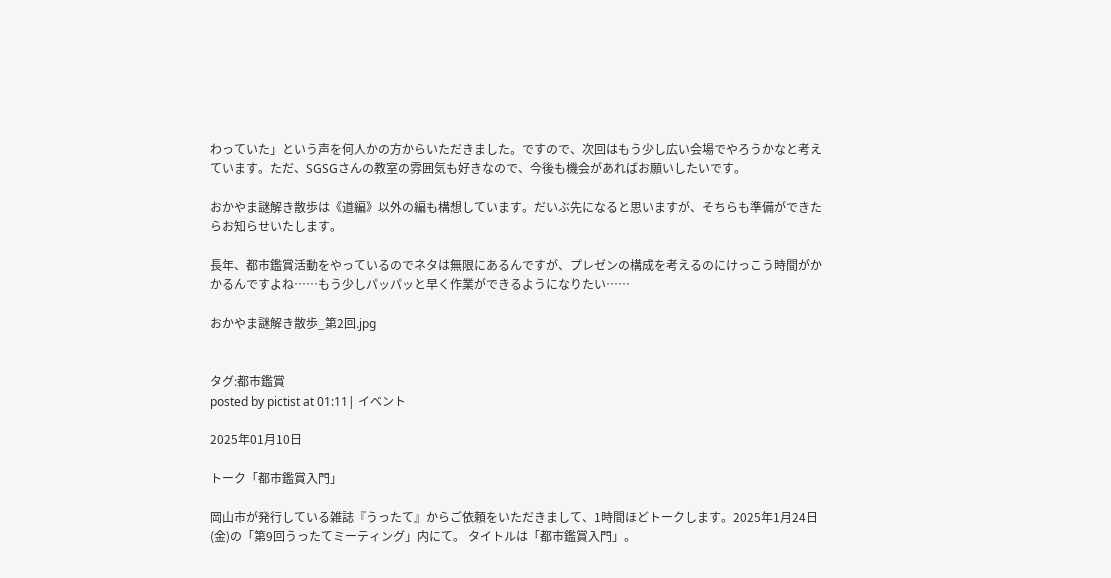わっていた」という声を何人かの方からいただきました。ですので、次回はもう少し広い会場でやろうかなと考えています。ただ、SGSGさんの教室の雰囲気も好きなので、今後も機会があればお願いしたいです。

おかやま謎解き散歩は《道編》以外の編も構想しています。だいぶ先になると思いますが、そちらも準備ができたらお知らせいたします。

長年、都市鑑賞活動をやっているのでネタは無限にあるんですが、プレゼンの構成を考えるのにけっこう時間がかかるんですよね……もう少しパッパッと早く作業ができるようになりたい……

おかやま謎解き散歩_第2回.jpg


タグ:都市鑑賞
posted by pictist at 01:11| イベント

2025年01月10日

トーク「都市鑑賞入門」

岡山市が発行している雑誌『うったて』からご依頼をいただきまして、1時間ほどトークします。2025年1月24日(金)の「第9回うったてミーティング」内にて。 タイトルは「都市鑑賞入門」。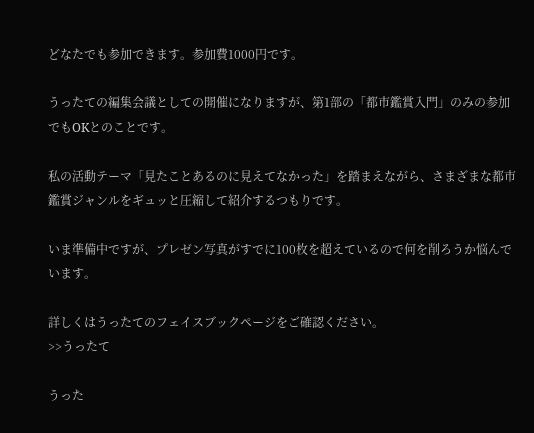どなたでも参加できます。参加費1000円です。

うったての編集会議としての開催になりますが、第1部の「都市鑑賞入門」のみの参加でもOKとのことです。

私の活動テーマ「見たことあるのに見えてなかった」を踏まえながら、さまざまな都市鑑賞ジャンルをギュッと圧縮して紹介するつもりです。

いま準備中ですが、プレゼン写真がすでに100枚を超えているので何を削ろうか悩んでいます。

詳しくはうったてのフェイスブックページをご確認ください。
>>うったて

うった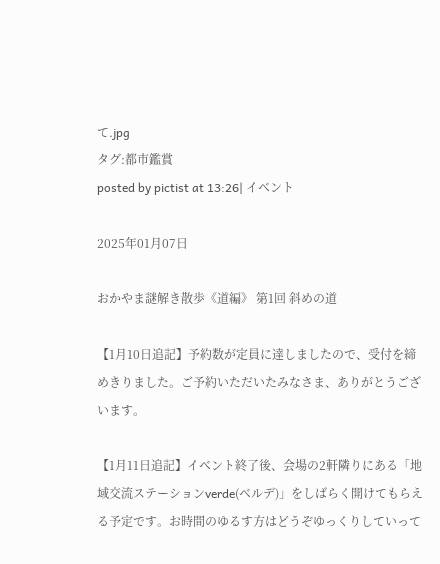て.jpg
タグ:都市鑑賞
posted by pictist at 13:26| イベント

2025年01月07日

おかやま謎解き散歩《道編》 第1回 斜めの道

【1月10日追記】予約数が定員に達しましたので、受付を締めきりました。ご予約いただいたみなさま、ありがとうございます。

【1月11日追記】イベント終了後、会場の2軒隣りにある「地域交流ステーションverde(ベルデ)」をしばらく開けてもらえる予定です。お時間のゆるす方はどうぞゆっくりしていって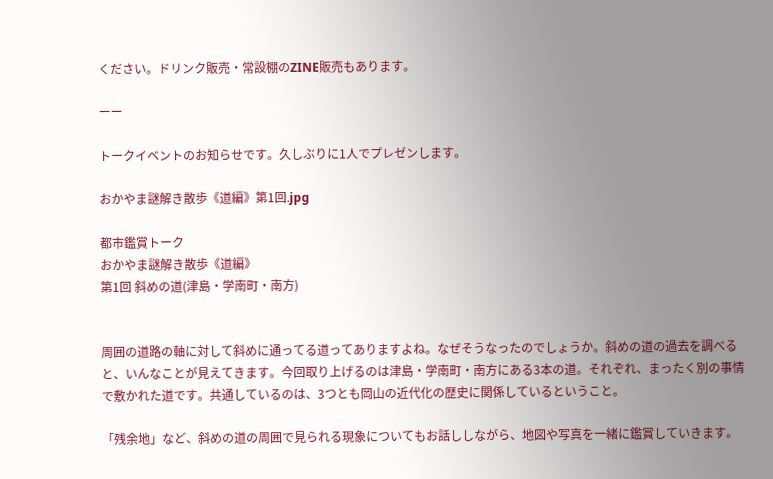ください。ドリンク販売・常設棚のZINE販売もあります。

ーー

トークイベントのお知らせです。久しぶりに1人でプレゼンします。

おかやま謎解き散歩《道編》第1回.jpg

都市鑑賞トーク
おかやま謎解き散歩《道編》
第1回 斜めの道(津島・学南町・南方)


周囲の道路の軸に対して斜めに通ってる道ってありますよね。なぜそうなったのでしょうか。斜めの道の過去を調べると、いんなことが見えてきます。今回取り上げるのは津島・学南町・南方にある3本の道。それぞれ、まったく別の事情で敷かれた道です。共通しているのは、3つとも岡山の近代化の歴史に関係しているということ。

「残余地」など、斜めの道の周囲で見られる現象についてもお話ししながら、地図や写真を一緒に鑑賞していきます。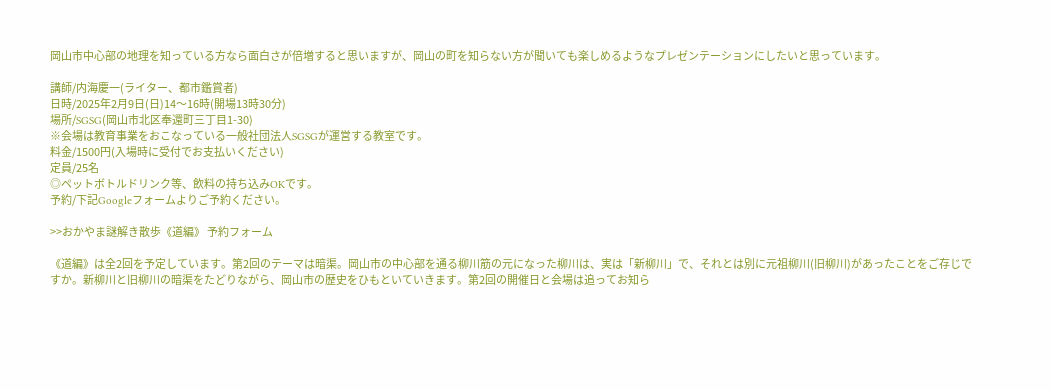岡山市中心部の地理を知っている方なら面白さが倍増すると思いますが、岡山の町を知らない方が聞いても楽しめるようなプレゼンテーションにしたいと思っています。

講師/内海慶一(ライター、都市鑑賞者)
日時/2025年2月9日(日)14〜16時(開場13時30分)
場所/SGSG(岡山市北区奉還町三丁目1-30)
※会場は教育事業をおこなっている一般社団法人SGSGが運営する教室です。
料金/1500円(入場時に受付でお支払いください)
定員/25名
◎ペットボトルドリンク等、飲料の持ち込みOKです。
予約/下記Googleフォームよりご予約ください。

>>おかやま謎解き散歩《道編》 予約フォーム

《道編》は全2回を予定しています。第2回のテーマは暗渠。岡山市の中心部を通る柳川筋の元になった柳川は、実は「新柳川」で、それとは別に元祖柳川(旧柳川)があったことをご存じですか。新柳川と旧柳川の暗渠をたどりながら、岡山市の歴史をひもといていきます。第2回の開催日と会場は追ってお知ら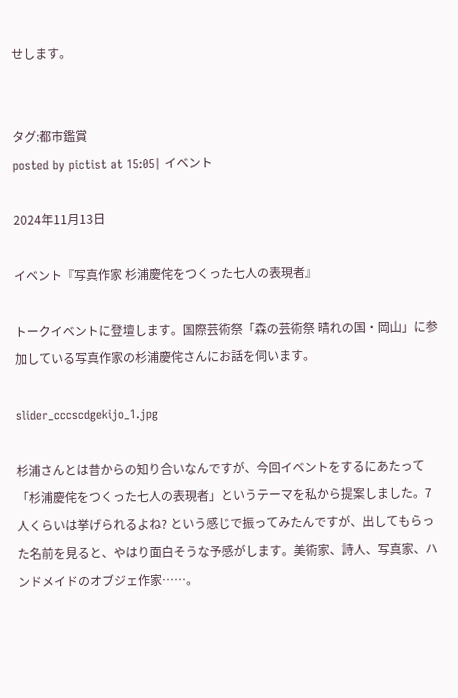せします。


タグ:都市鑑賞
posted by pictist at 15:05| イベント

2024年11月13日

イベント『写真作家 杉浦慶侘をつくった七人の表現者』

トークイベントに登壇します。国際芸術祭「森の芸術祭 晴れの国・岡山」に参加している写真作家の杉浦慶侘さんにお話を伺います。

slider_cccscdgekijo_1.jpg

杉浦さんとは昔からの知り合いなんですが、今回イベントをするにあたって「杉浦慶侘をつくった七人の表現者」というテーマを私から提案しました。7人くらいは挙げられるよね? という感じで振ってみたんですが、出してもらった名前を見ると、やはり面白そうな予感がします。美術家、詩人、写真家、ハンドメイドのオブジェ作家……。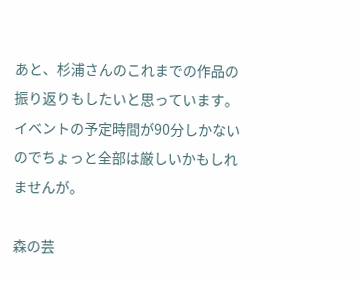あと、杉浦さんのこれまでの作品の振り返りもしたいと思っています。イベントの予定時間が90分しかないのでちょっと全部は厳しいかもしれませんが。

森の芸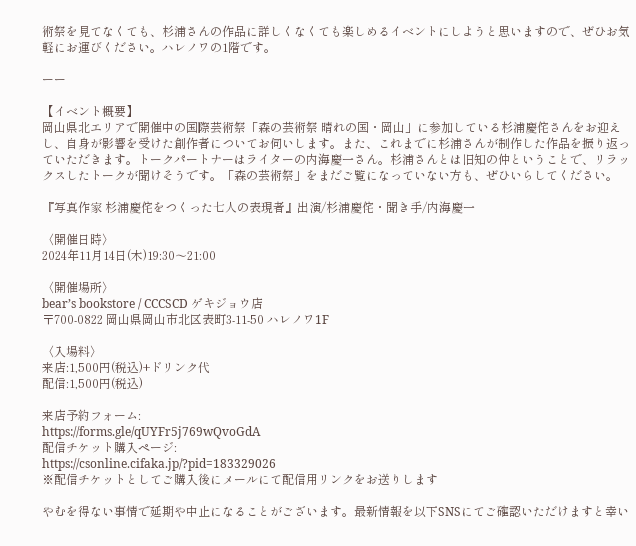術祭を見てなくても、杉浦さんの作品に詳しくなくても楽しめるイベントにしようと思いますので、ぜひお気軽にお運びください。ハレノワの1階です。

ーー

【イベント概要】
岡山県北エリアで開催中の国際芸術祭「森の芸術祭 晴れの国・岡山」に参加している杉浦慶侘さんをお迎えし、自身が影響を受けた創作者についてお伺いします。また、これまでに杉浦さんが制作した作品を振り返っていただきます。トークパートナーはライターの内海慶一さん。杉浦さんとは旧知の仲ということで、リラックスしたトークが聞けそうです。「森の芸術祭」をまだご覧になっていない方も、ぜひいらしてください。

『写真作家 杉浦慶侘をつくった七人の表現者』出演/杉浦慶侘・聞き手/内海慶一

〈開催日時〉
2024年11月14日(木)19:30〜21:00

〈開催場所〉
bear’s bookstore / CCCSCD ゲキジョウ店
〒700-0822 岡山県岡山市北区表町3-11-50 ハレノワ1F

〈入場料〉
来店:1,500円(税込)+ドリンク代
配信:1,500円(税込)

来店予約フォーム:
https://forms.gle/qUYFr5j769wQvoGdA
配信チケット購入ページ:
https://csonline.cifaka.jp/?pid=183329026
※配信チケットとしてご購入後にメールにて配信用リンクをお送りします

やむを得ない事情で延期や中止になることがございます。最新情報を以下SNSにてご確認いただけますと幸い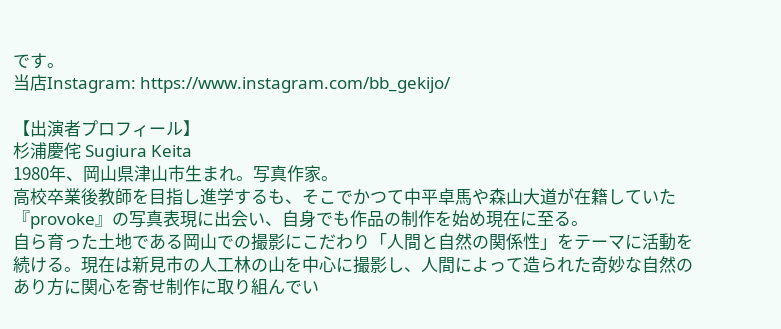です。
当店Instagram: https://www.instagram.com/bb_gekijo/

【出演者プロフィール】
杉浦慶侘 Sugiura Keita
1980年、岡山県津山市生まれ。写真作家。
高校卒業後教師を目指し進学するも、そこでかつて中平卓馬や森山大道が在籍していた『provoke』の写真表現に出会い、自身でも作品の制作を始め現在に至る。
自ら育った土地である岡山での撮影にこだわり「人間と自然の関係性」をテーマに活動を続ける。現在は新見市の人工林の山を中心に撮影し、人間によって造られた奇妙な自然のあり方に関心を寄せ制作に取り組んでい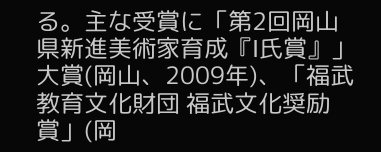る。主な受賞に「第2回岡山県新進美術家育成『I氏賞』」大賞(岡山、2009年)、「福武教育文化財団 福武文化奨励賞」(岡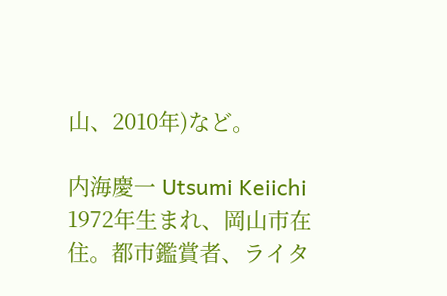山、2010年)など。

内海慶一 Utsumi Keiichi
1972年生まれ、岡山市在住。都市鑑賞者、ライタ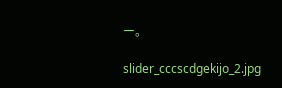ー。

slider_cccscdgekijo_2.jpg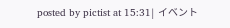posted by pictist at 15:31| イベント